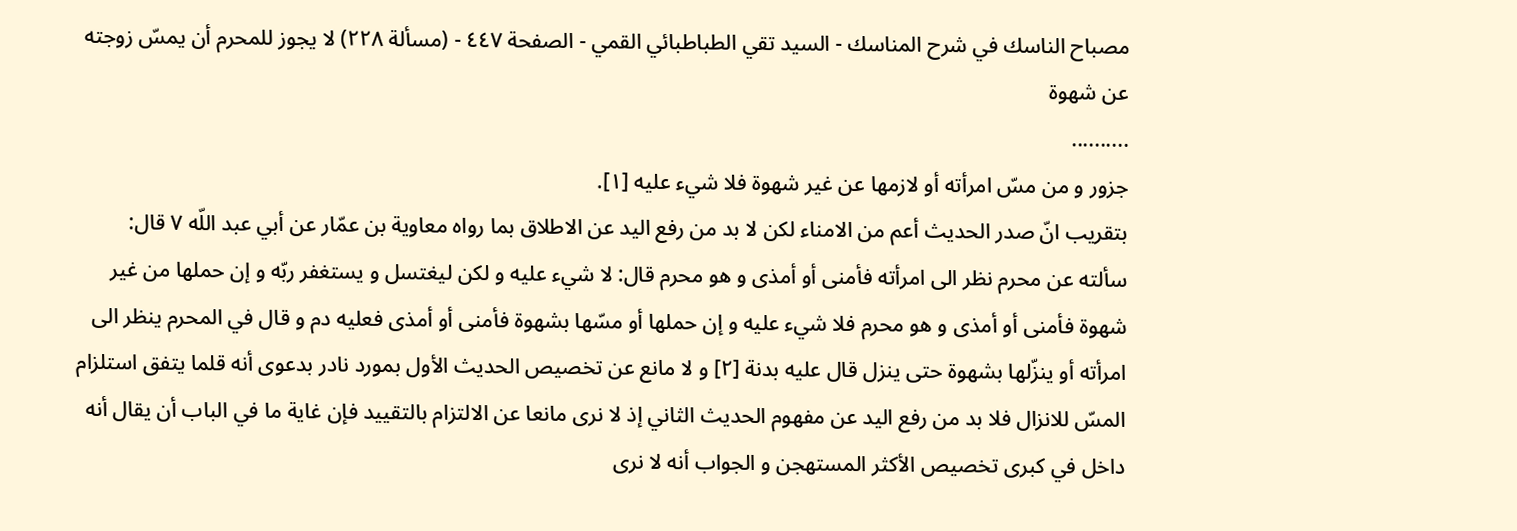مصباح الناسك في شرح المناسك - السيد تقي الطباطبائي القمي - الصفحة ٤٤٧ - (مسألة ٢٢٨) لا يجوز للمحرم أن يمسّ زوجته عن شهوة
..........
جزور و من مسّ امرأته أو لازمها عن غير شهوة فلا شيء عليه [١].
بتقريب انّ صدر الحديث أعم من الامناء لكن لا بد من رفع اليد عن الاطلاق بما رواه معاوية بن عمّار عن أبي عبد اللّه ٧ قال: سألته عن محرم نظر الى امرأته فأمنى أو أمذى و هو محرم قال: لا شيء عليه و لكن ليغتسل و يستغفر ربّه و إن حملها من غير شهوة فأمنى أو أمذى و هو محرم فلا شيء عليه و إن حملها أو مسّها بشهوة فأمنى أو أمذى فعليه دم و قال في المحرم ينظر الى امرأته أو ينزّلها بشهوة حتى ينزل قال عليه بدنة [٢] و لا مانع عن تخصيص الحديث الأول بمورد نادر بدعوى أنه قلما يتفق استلزام المسّ للانزال فلا بد من رفع اليد عن مفهوم الحديث الثاني إذ لا نرى مانعا عن الالتزام بالتقييد فإن غاية ما في الباب أن يقال أنه داخل في كبرى تخصيص الأكثر المستهجن و الجواب أنه لا نرى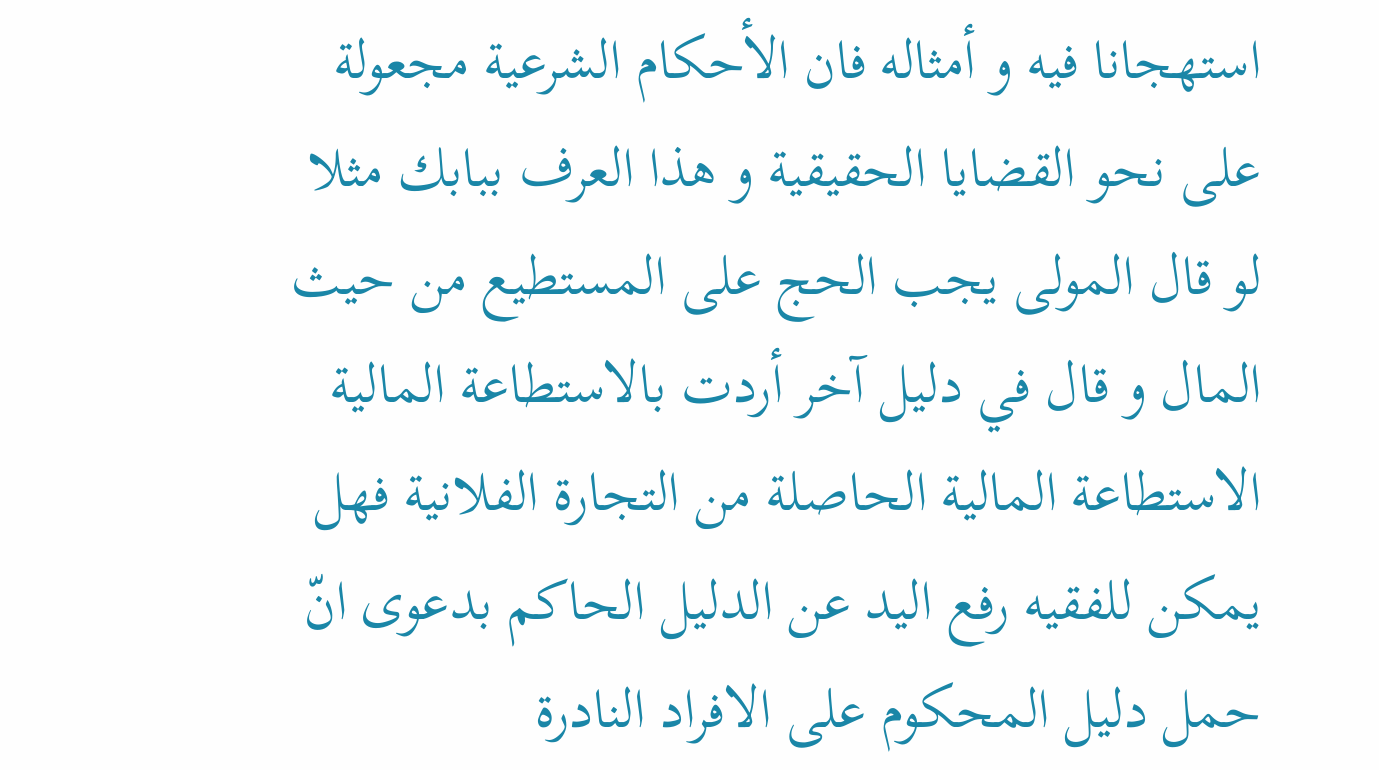استهجانا فيه و أمثاله فان الأحكام الشرعية مجعولة على نحو القضايا الحقيقية و هذا العرف ببابك مثلا لو قال المولى يجب الحج على المستطيع من حيث المال و قال في دليل آخر أردت بالاستطاعة المالية الاستطاعة المالية الحاصلة من التجارة الفلانية فهل يمكن للفقيه رفع اليد عن الدليل الحاكم بدعوى انّ حمل دليل المحكوم على الافراد النادرة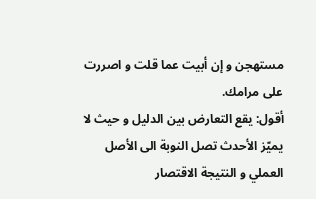مستهجن و إن أبيت عما قلت و اصررت على مرامك.
أقول: يقع التعارض بين الدليل و حيث لا يميّز الأحدث تصل النوبة الى الأصل العملي و النتيجة الاقتصار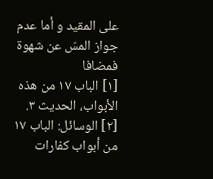على المقيد و أما عدم جواز المسّ عن شهوة فمضافا
[١] الباب ١٧ من هذه الأبواب، الحديث ٣.
[٢] الوسائل: الباب ١٧ من أبواب كفارات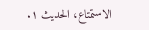الاستمتاع، الحديث ١.